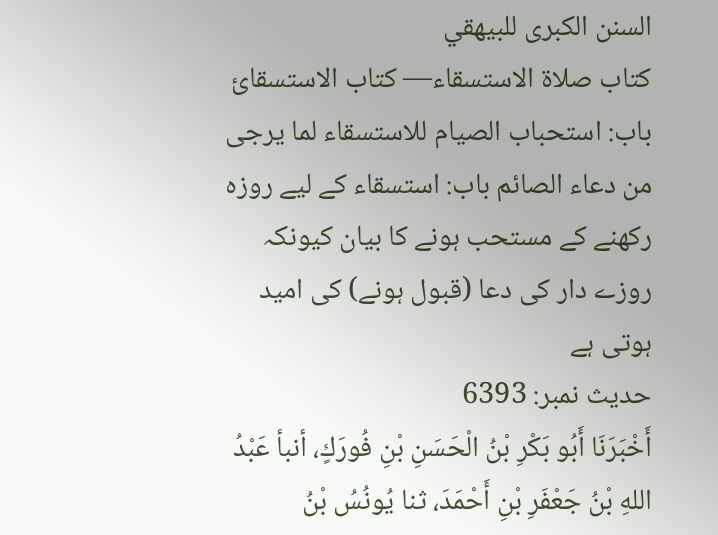السنن الكبرى للبيهقي
كتاب صلاة الاستسقاء— کتاب الاستسقائ
باب: استحباب الصيام للاستسقاء لما يرجى من دعاء الصائم باب: استسقاء کے لیے روزہ رکھنے کے مستحب ہونے کا بیان کیونکہ روزے دار کی دعا (قبول ہونے) کی امید ہوتی ہے
حدیث نمبر: 6393
أَخْبَرَنَا أَبُو بَكْرِ بْنُ الْحَسَنِ بْنِ فُورَكٍ، أنبأ عَبْدُ اللهِ بْنُ جَعْفَرِ بْنِ أَحْمَدَ، ثنا يُونُسُ بْنُ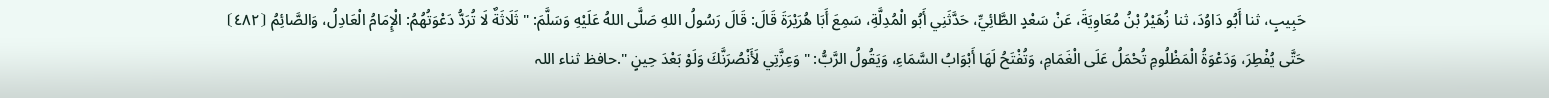حَبِيبٍ، ثنا أَبُو دَاوُدَ، ثنا زُهَيْرُ بْنُ مُعَاوِيَةَ، عَنْ سَعْدٍ الطَّائِيِّ، حَدَّثَنِي أَبُو الْمُدِلَّةِ، سَمِعَ أَبَا هُرَيْرَةَ قَالَ: قَالَ رَسُولُ اللهِ صَلَّى اللهُ عَلَيْهِ وَسَلَّمَ: " ثَلَاثَةٌ لَا تُرَدُّ دَعْوَتُهُمُ: الْإِمَامُ الْعَادِلُ، وَالصَّائِمُ ⦗٤٨٢⦘ حَتَّى يُفْطِرَ، وَدَعْوَةُ الْمَظْلُومِ تُحْمَلُ عَلَى الْغَمَامِ، وَتُفْتَحُ لَهَا أَبْوَابُ السَّمَاءِ، وَيَقُولُ الرَّبُّ: " وَعِزَّتِي لَأَنْصُرَنَّكَ وَلَوْ بَعْدَ حِينٍ ".حافظ ثناء اللہ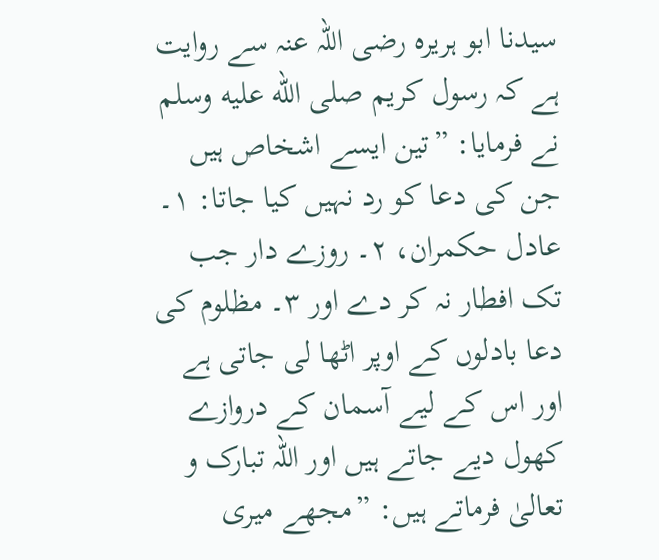سیدنا ابو ہریرہ رضی اللہ عنہ سے روایت ہے کہ رسول کریم صلى الله عليه وسلم نے فرمایا: ”تین ایسے اشخاص ہیں جن کی دعا کو رد نہیں کیا جاتا: ۱۔ عادل حکمران، ۲۔ روزے دار جب تک افطار نہ کر دے اور ۳۔ مظلوم کی دعا بادلوں کے اوپر اٹھا لی جاتی ہے اور اس کے لیے آسمان کے دروازے کھول دیے جاتے ہیں اور اللہ تبارک و تعالیٰ فرماتے ہیں: ”مجھے میری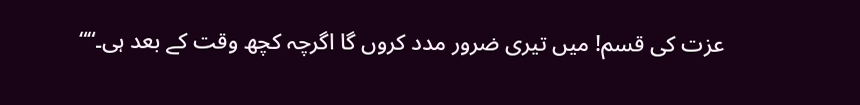عزت کی قسم! میں تیری ضرور مدد کروں گا اگرچہ کچھ وقت کے بعد ہی۔““